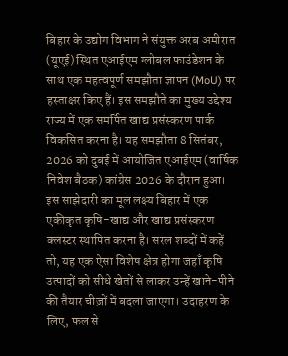बिहार के उद्योग विभाग ने संयुक्त अरब अमीरात (यूएई) स्थित एआईएम ग्लोबल फाउंडेशन के साथ एक महत्वपूर्ण समझौता ज्ञापन (MoU) पर हस्ताक्षर किए हैं। इस समझौते का मुख्य उद्देश्य राज्य में एक समर्पित खाद्य प्रसंस्करण पार्क विकसित करना है। यह समझौता 8 सितंबर, 2026 को दुबई में आयोजित एआईएम (वार्षिक निवेश बैठक) कांग्रेस 2026 के दौरान हुआ।
इस साझेदारी का मूल लक्ष्य बिहार में एक एकीकृत कृषि-खाद्य और खाद्य प्रसंस्करण क्लस्टर स्थापित करना है। सरल शब्दों में कहें तो, यह एक ऐसा विशेष क्षेत्र होगा जहाँ कृषि उत्पादों को सीधे खेतों से लाकर उन्हें खाने-पीने की तैयार चीज़ों में बदला जाएगा। उदाहरण के लिए, फल से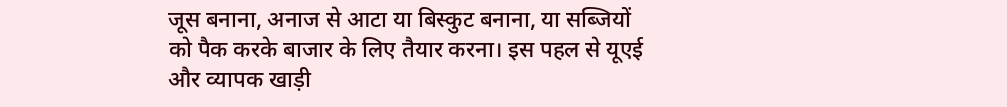जूस बनाना, अनाज से आटा या बिस्कुट बनाना, या सब्जियों को पैक करके बाजार के लिए तैयार करना। इस पहल से यूएई और व्यापक खाड़ी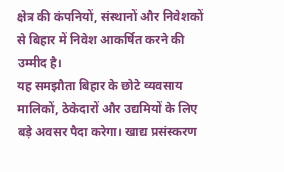क्षेत्र की कंपनियों, संस्थानों और निवेशकों से बिहार में निवेश आकर्षित करने की उम्मीद है।
यह समझौता बिहार के छोटे व्यवसाय मालिकों, ठेकेदारों और उद्यमियों के लिए बड़े अवसर पैदा करेगा। खाद्य प्रसंस्करण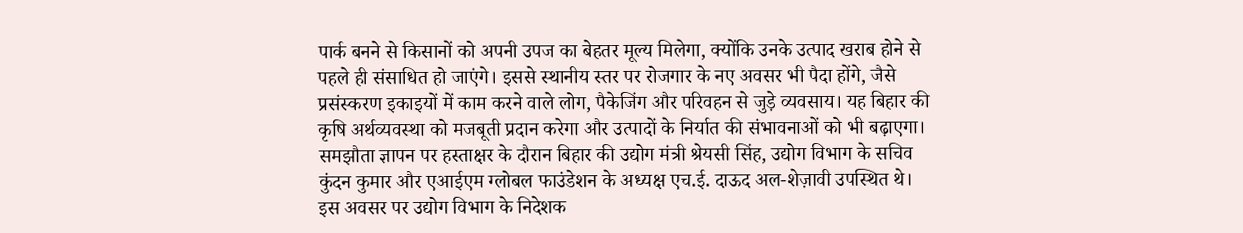पार्क बनने से किसानों को अपनी उपज का बेहतर मूल्य मिलेगा, क्योंकि उनके उत्पाद खराब होने से पहले ही संसाधित हो जाएंगे। इससे स्थानीय स्तर पर रोजगार के नए अवसर भी पैदा होंगे, जैसे प्रसंस्करण इकाइयों में काम करने वाले लोग, पैकेजिंग और परिवहन से जुड़े व्यवसाय। यह बिहार की कृषि अर्थव्यवस्था को मजबूती प्रदान करेगा और उत्पादों के निर्यात की संभावनाओं को भी बढ़ाएगा।
समझौता ज्ञापन पर हस्ताक्षर के दौरान बिहार की उद्योग मंत्री श्रेयसी सिंह, उद्योग विभाग के सचिव कुंदन कुमार और एआईएम ग्लोबल फाउंडेशन के अध्यक्ष एच.ई. दाऊद अल-शेज़ावी उपस्थित थे। इस अवसर पर उद्योग विभाग के निदेशक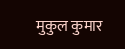मुकुल कुमार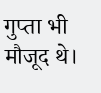गुप्ता भी मौजूद थे।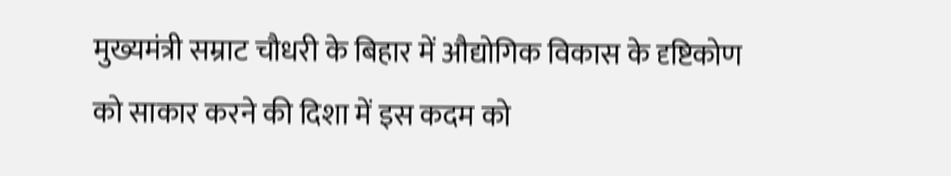मुख्यमंत्री सम्राट चौधरी के बिहार में औद्योगिक विकास के दृष्टिकोण को साकार करने की दिशा में इस कदम को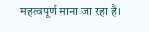महत्वपूर्ण माना जा रहा है।